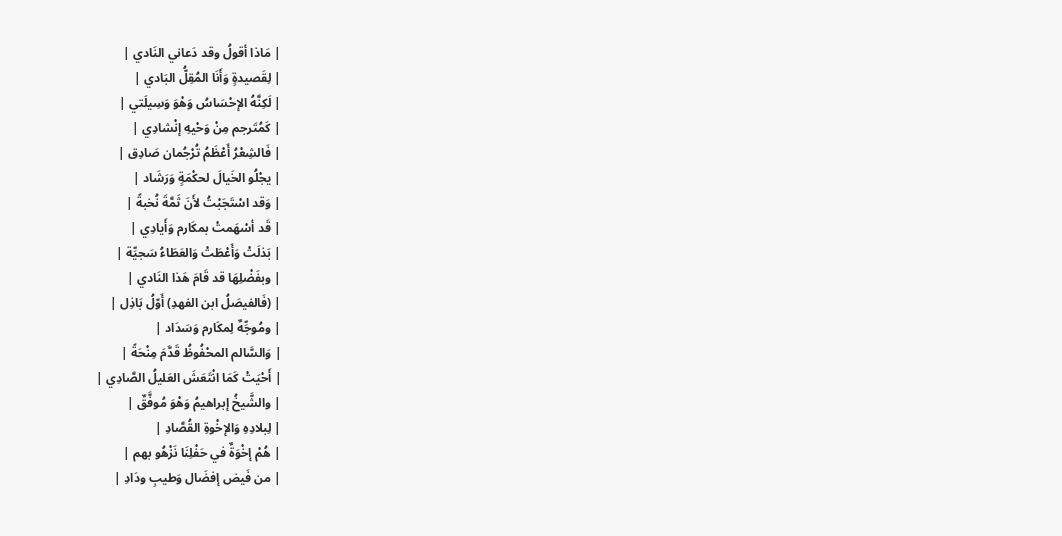| مَاذا أقولُ وقد دَعاني النَادي |
| لِقَصيدةٍ وَأَنَا المُقِلُّ البَادي |
| لَكِنَّهُ الإحْسَاسُ وَهْوَ وَسِيلَتي |
| كَمُتَرجم مِنْ وَحْيهِ إنْشادِي |
| فَالشِعْرُ أَعْظَمُ تُرْجُمان صَادِق |
| يجْلُو الخَيالَ لحكْمَةٍ وَرَشَاد |
| وَقد اسْتَجَبْتُ لأَنَ ثَمَّةَ نُخبةً |
| قَد أسْهَمتْ بمكَارم وَأَيادِي |
| بَذلَتْ وَأَعْطَتْ وَالعَطَاءُ سَجيِّة |
| وبفَضْلِهَا قد قَامَ هَذا النَادي |
| (فَالفيصَلُ ابن الفهدِ) أَوّلُ بَاذِل |
| ومُوجِّهٌ لِمكَارم وَسَدَاد |
| وَالسَّالم المحْفُوظُ قَدَّمَ مِنْحَةً |
| أَحْيَتْ كَمَا انْتَعَشَ العَليلُ الصَّادِي |
| والشَّيخُ إبراهيمُ وَهْوَ مُوفَّقٌ |
| لِبلادِهِ وَالإخْوةِ القُصَّادِ |
| هُمْ إخْوَةٌ في حَفْلِنَا نَزْهُو بهم |
| من فَيض إفضَال وَطيبِ ودَادِ |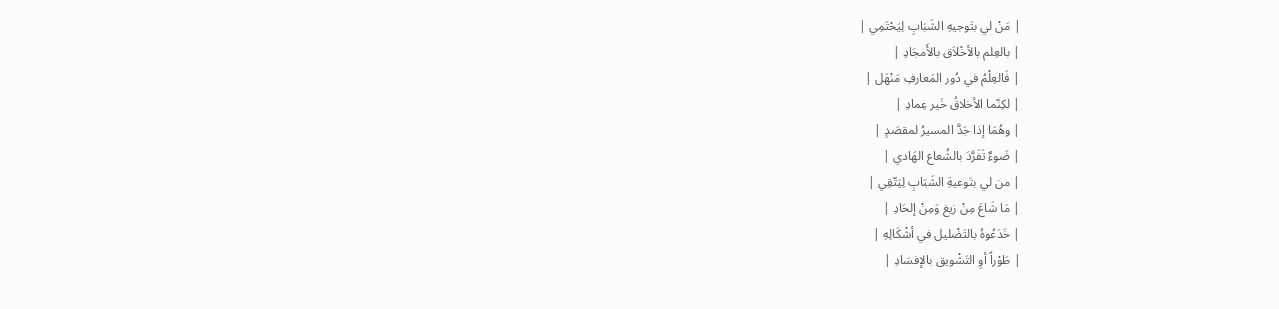| مَنْ لي بتَوجيهِ الشَبَابِ لِيَحْتَمِي |
| بالعِلم بالأخْلاَق بالأَمجَادِ |
| فَالعِلْمُ في دُور المَعارفِ مَنْهَل |
| لكِنّما الأخلاقُ خَير عِمادِ |
| وهُمَا إذا جَدَّ المسيرُ لمقصَدٍ |
| ضَوءٌ تَفَرَّدَ بالشُعاع الهَادي |
| من لي بتَوعيةِ الشَبَابِ لِيَتّقِي |
| مَا شَاعَ مِنْ زيغ وَمِنْ إلحَادِ |
| خَدَعُوهُ بالتَضْليل في أشْكَالِهِ |
| طَوْراً أوِ التَشْويق بالإفسَادِ |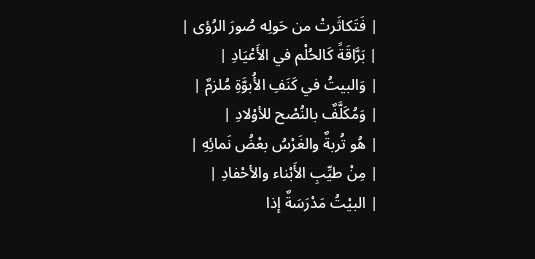| فَتَكاثَرتْ من حَولِه صُورَ الرُؤى |
| بَرَّاقَةً كَالحُلْم في الأَعْيَادِ |
| وَالبيتُ في كَنَفِ الأُبوَّةِ مُلزمٌ |
| وَمُكَلَّفٌ بالنُصْح للأوْلادِ |
| هُو تُربةٌ والغَرْسُ بعْضُ نَمائِهِ |
| مِنْ طيِّبِ الأَبْناء والأحْفادِ |
| البيْتُ مَدْرَسَةٌ إذا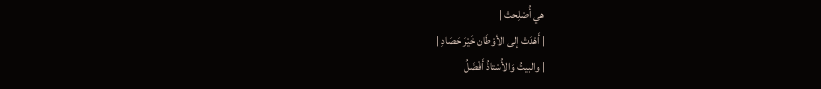هي أُصْلِحتْ |
| أَهْدَتْ إلى الأوْطَان خَيْرَ حَصَادِ |
| والبيتُ وَالأُسْتاذُ أَفْضَلُ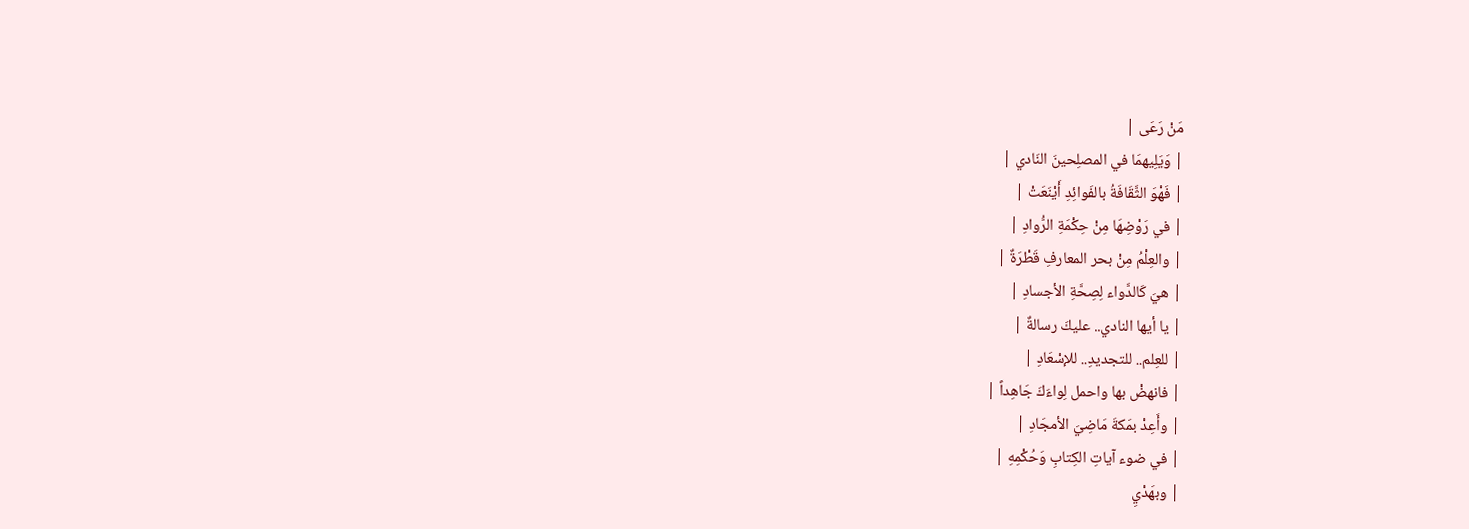مَنْ رَعَى |
| وَيَلِيهمَا في المصلِحينَ النَادي |
| فَهْوَ الثَّقَافَةُ بالفَوائِدِ أَيْنَعَتْ |
| في رَوْضِهَا مِنْ حِكْمَةِ الرُّوادِ |
| والعِلْمُ مِنْ بحر المعارفِ قَطْرَةٌ |
| هيَ كَالدَّواء لِصِحَّةِ الأجسادِ |
| يا أيها النادي.. عليكَ رسالةٌ |
| للعِلم.. للتجديدِ.. للإسْعَادِ |
| فانهضْ بها واحمل لِواءَكَ جَاهِداً |
| وأَعِدْ بمَكةَ مَاضِيَ الأمجَادِ |
| في ضوء آياتِ الكِتابِ وَحُكْمِهِ |
| وبهَدْيِ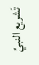تَشريع النبيِّ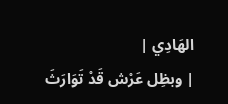الهَادِي |
| وبظِل عَرْش قَدْ تَوَارَثَ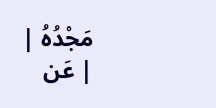مَجْدُهُ |
| عَن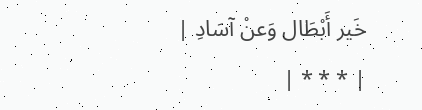خَير أَبْطَال وَعنْ آسَادِ |
| * * * |